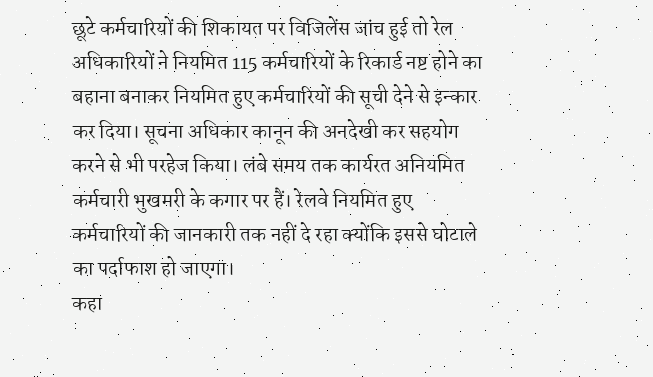छूटे कर्मचारियों की शिकायत पर विजिलेंस जांच हुई तो रेल अधिकारियों ने नियमित 115 कर्मचारियों के रिकार्ड नष्ट होने का बहाना बनाकर नियमित हुए कर्मचारियों की सूची देने से इन्कार कर दिया। सूचना अधिकार कानून की अनदेखी कर सहयोग करने से भी परहेज किया। लंबे समय तक कार्यरत अनियमित कर्मचारी भुखमरी के कगार पर हैं। रेलवे नियमित हुए कर्मचारियों की जानकारी तक नहीं दे रहा क्योंकि इससे घोटाले का पर्दाफाश हो जाएगा।
कहा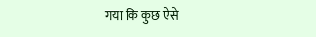गया कि कुछ ऐसे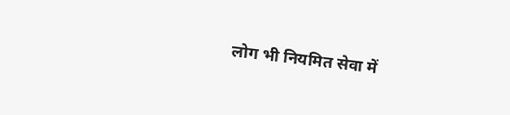लोग भी नियमित सेवा में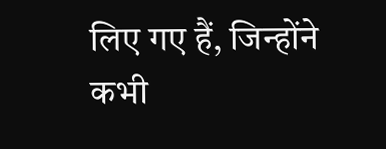लिए गए हैं, जिन्होंने कभी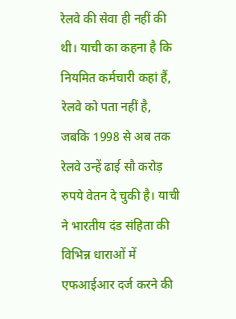रेलवे की सेवा ही नहीं की थी। याची का कहना है कि नियमित कर्मचारी कहां हैं, रेलवे को पता नहीं है, जबकि 1998 से अब तक रेलवे उन्हें ढाई सौ करोड़ रुपये वेतन दे चुकी है। याची ने भारतीय दंड संहिता की विभिन्न धाराओं में एफआईआर दर्ज करने की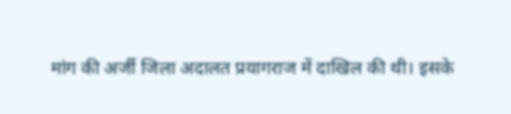मांग की अर्जी जिला अदालत प्रयागराज में दाखिल की थी। इसके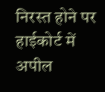निरस्त होने पर हाईकोर्ट में अपील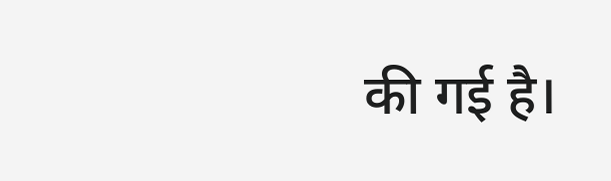की गई है।